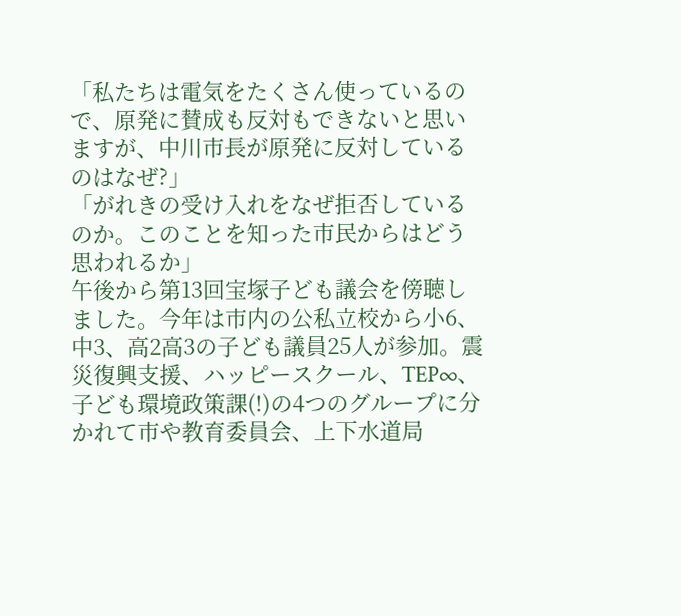「私たちは電気をたくさん使っているので、原発に賛成も反対もできないと思いますが、中川市長が原発に反対しているのはなぜ?」
「がれきの受け入れをなぜ拒否しているのか。このことを知った市民からはどう思われるか」
午後から第13回宝塚子ども議会を傍聴しました。今年は市内の公私立校から小6、中3、高2高3の子ども議員25人が参加。震災復興支援、ハッピースクール、TEP∞、子ども環境政策課(!)の4つのグループに分かれて市や教育委員会、上下水道局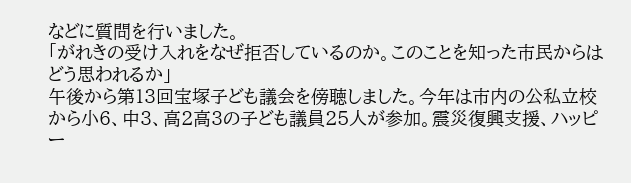などに質問を行いました。
「がれきの受け入れをなぜ拒否しているのか。このことを知った市民からはどう思われるか」
午後から第13回宝塚子ども議会を傍聴しました。今年は市内の公私立校から小6、中3、高2高3の子ども議員25人が参加。震災復興支援、ハッピー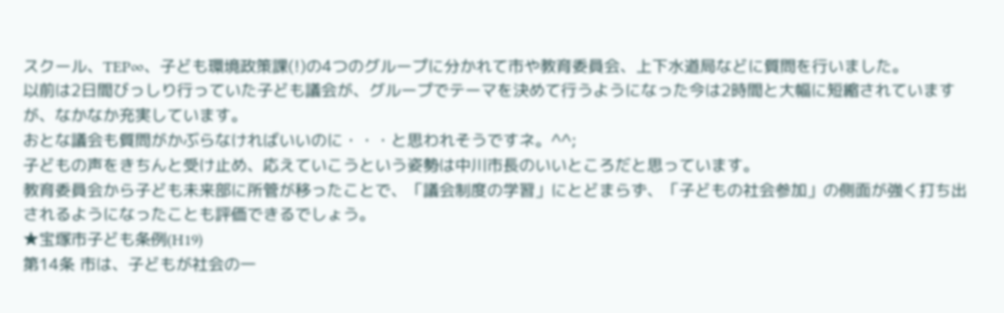スクール、TEP∞、子ども環境政策課(!)の4つのグループに分かれて市や教育委員会、上下水道局などに質問を行いました。
以前は2日間びっしり行っていた子ども議会が、グループでテーマを決めて行うようになった今は2時間と大幅に短縮されていますが、なかなか充実しています。
おとな議会も質問がかぶらなければいいのに・・・と思われそうですネ。^^;
子どもの声をきちんと受け止め、応えていこうという姿勢は中川市長のいいところだと思っています。
教育委員会から子ども未来部に所管が移ったことで、「議会制度の学習」にとどまらず、「子どもの社会参加」の側面が強く打ち出されるようになったことも評価できるでしょう。
★宝塚市子ども条例(H19)
第14条 市は、子どもが社会の一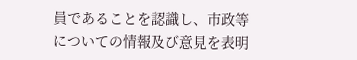員であることを認識し、市政等についての情報及び意見を表明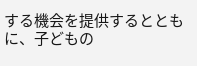する機会を提供するとともに、子どもの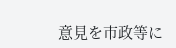意見を市政等に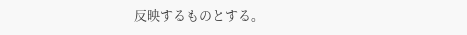反映するものとする。